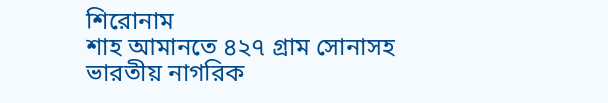শিরোনাম
শাহ আমানতে ৪২৭ গ্রাম সোনাসহ ভারতীয় নাগরিক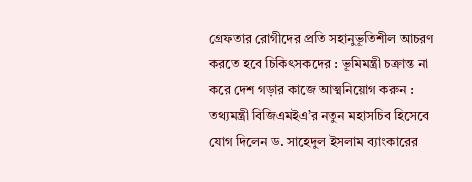গ্রেফতার রোগীদের প্রতি সহানুভূতিশীল আচরণ করতে হবে চিকিৎসকদের : ভূমিমন্ত্রী চক্রান্ত না করে দেশ গড়ার কাজে আত্মনিয়োগ করুন : তথ্যমন্ত্রী বিজিএমইএ’র নতুন মহাসচিব হিসেবে যোগ দিলেন ড. সাহেদুল ইসলাম ব্যাংকারের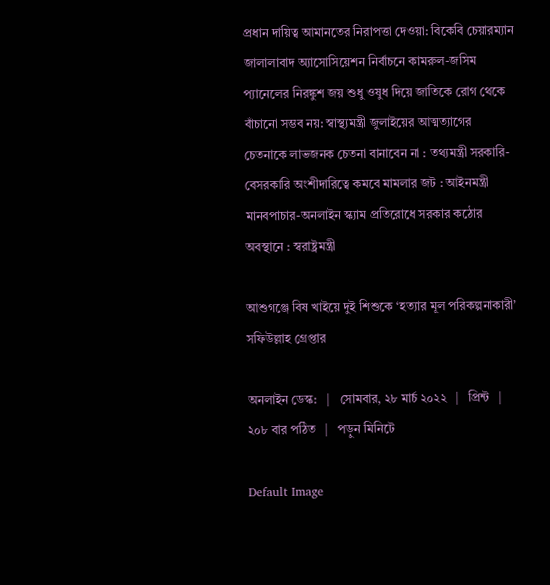প্রধান দায়িত্ব আমানতের নিরাপত্তা দেওয়া: বিকেবি চেয়ারম্যান জালালাবাদ অ্যাসোসিয়েশন নির্বাচনে কামরুল-জসিম প্যানেলের নিরঙ্কুশ জয় শুধু ওষুধ দিয়ে জাতিকে রোগ থেকে বাঁচানো সম্ভব নয়: স্বাস্থ্যমন্ত্রী জুলাইয়ের আত্মত্যাগের চেতনাকে লাভজনক চেতনা বানাবেন না : তথ্যমন্ত্রী সরকারি-বেসরকারি অংশীদারিত্বে কমবে মামলার জট : আইনমন্ত্রী মানবপাচার-অনলাইন স্ক্যাম প্রতিরোধে সরকার কঠোর অবস্থানে : স্বরাষ্ট্রমন্ত্রী

আশুগঞ্জে বিষ খাইয়ে দুই শিশুকে ‘হত্যার মূল পরিকল্পনাকারী’ সফিউল্লাহ গ্রেপ্তার

অনলাইন ডেস্ক:   |   সোমবার, ২৮ মার্চ ২০২২   |   প্রিন্ট   |   ২০৮ বার পঠিত   |   পড়ুন মিনিটে

Default Image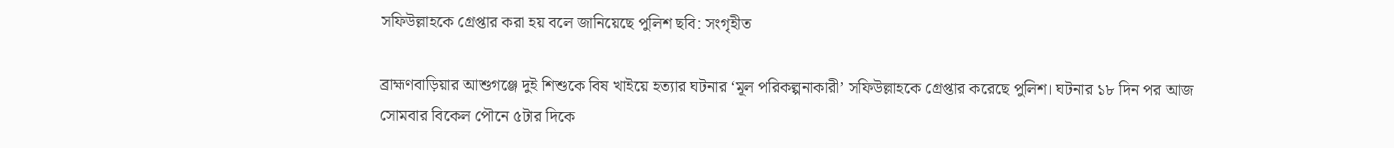সফিউল্লাহকে গ্রেপ্তার করা হয় বলে জানিয়েছে পুলিশ ছবি: সংগৃহীত

ব্রাহ্মণবাড়িয়ার আশুগঞ্জে দুই শিশুকে বিষ খাইয়ে হত্যার ঘটনার ‘মূল পরিকল্পনাকারী’ সফিউল্লাহকে গ্রেপ্তার করেছে পুলিশ। ঘটনার ১৮ দিন পর আজ সোমবার বিকেল পৌনে ৫টার দিকে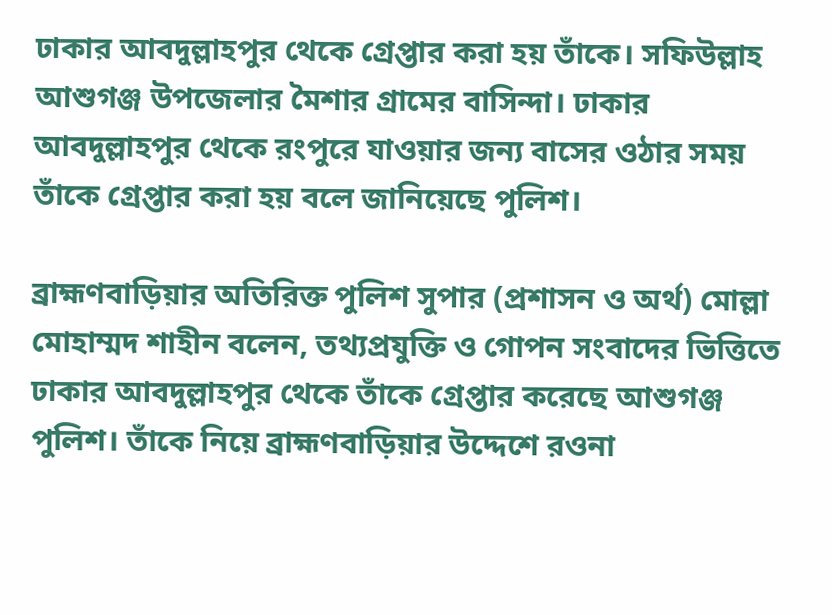ঢাকার আবদুল্লাহপুর থেকে গ্রেপ্তার করা হয় তাঁকে। সফিউল্লাহ আশুগঞ্জ উপজেলার মৈশার গ্রামের বাসিন্দা। ঢাকার আবদুল্লাহপুর থেকে রংপুরে যাওয়ার জন্য বাসের ওঠার সময় তাঁকে গ্রেপ্তার করা হয় বলে জানিয়েছে পুলিশ।

ব্রাহ্মণবাড়িয়ার অতিরিক্ত পুলিশ সুপার (প্রশাসন ও অর্থ) মোল্লা মোহাম্মদ শাহীন বলেন, তথ্যপ্রযুক্তি ও গোপন সংবাদের ভিত্তিতে ঢাকার আবদুল্লাহপুর থেকে তাঁকে গ্রেপ্তার করেছে আশুগঞ্জ পুলিশ। তাঁকে নিয়ে ব্রাহ্মণবাড়িয়ার উদ্দেশে রওনা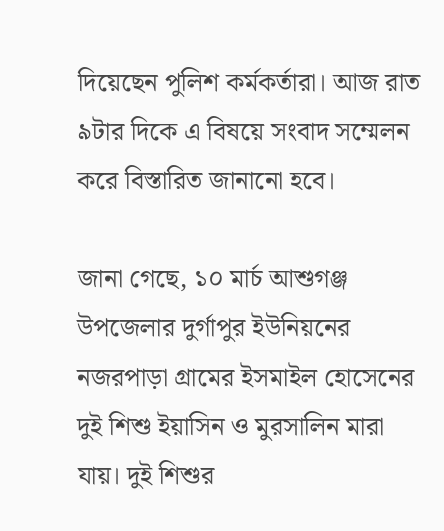দিয়েছেন পুলিশ কর্মকর্তারা। আজ রাত ৯টার দিকে এ বিষয়ে সংবাদ সম্মেলন করে বিস্তারিত জানানো হবে।

জানা গেছে, ১০ মার্চ আশুগঞ্জ উপজেলার দুর্গাপুর ইউনিয়নের নজরপাড়া গ্রামের ইসমাইল হোসেনের দুই শিশু ইয়াসিন ও মুরসালিন মারা যায়। দুই শিশুর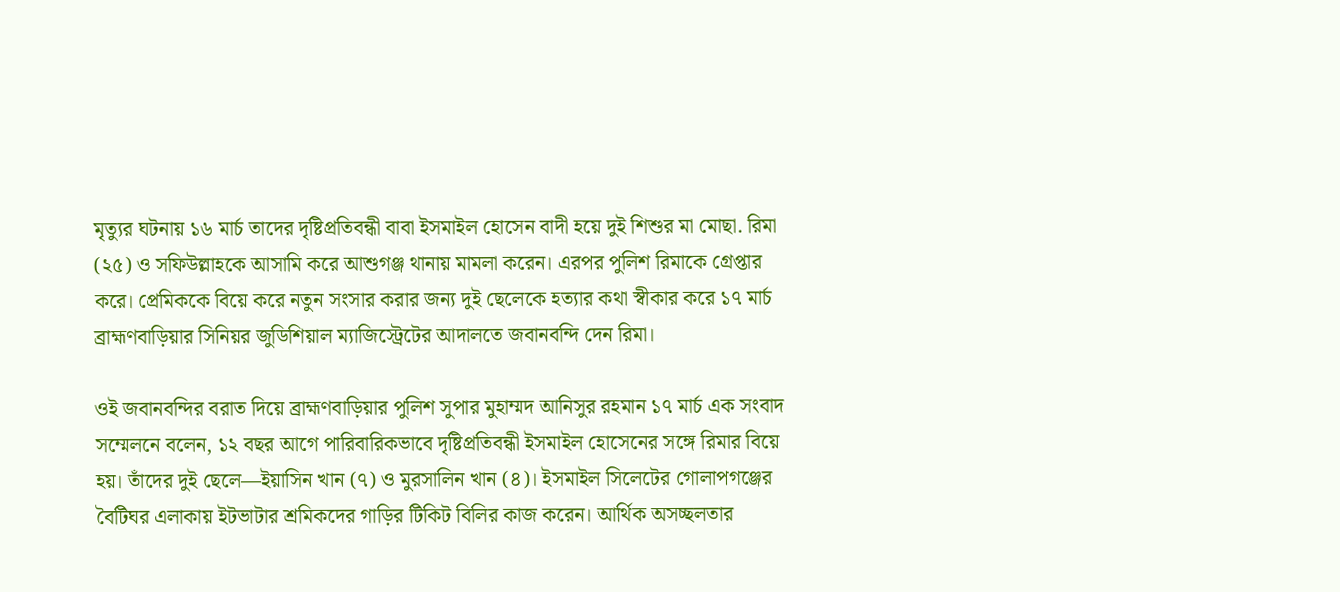মৃত্যুর ঘটনায় ১৬ মার্চ তাদের দৃষ্টিপ্রতিবন্ধী বাবা ইসমাইল হোসেন বাদী হয়ে দুই শিশুর মা মোছা. রিমা (২৫) ও সফিউল্লাহকে আসামি করে আশুগঞ্জ থানায় মামলা করেন। এরপর পুলিশ রিমাকে গ্রেপ্তার করে। প্রেমিককে বিয়ে করে নতুন সংসার করার জন্য দুই ছেলেকে হত্যার কথা স্বীকার করে ১৭ মার্চ ব্রাহ্মণবাড়িয়ার সিনিয়র জুডিশিয়াল ম্যাজিস্ট্রেটের আদালতে জবানবন্দি দেন রিমা।

ওই জবানবন্দির বরাত দিয়ে ব্রাহ্মণবাড়িয়ার পুলিশ সুপার মুহাম্মদ আনিসুর রহমান ১৭ মার্চ এক সংবাদ সম্মেলনে বলেন, ১২ বছর আগে পারিবারিকভাবে দৃষ্টিপ্রতিবন্ধী ইসমাইল হোসেনের সঙ্গে রিমার বিয়ে হয়। তাঁদের দুই ছেলে—ইয়াসিন খান (৭) ও মুরসালিন খান (৪)। ইসমাইল সিলেটের গোলাপগঞ্জের বৈটিঘর এলাকায় ইটভাটার শ্রমিকদের গাড়ির টিকিট বিলির কাজ করেন। আর্থিক অসচ্ছলতার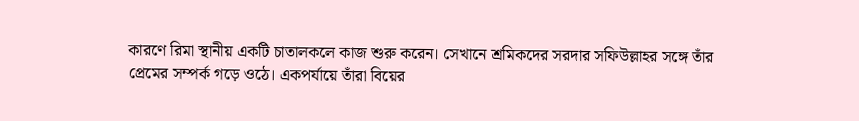কারণে রিমা স্থানীয় একটি চাতালকলে কাজ শুরু করেন। সেখানে শ্রমিকদের সরদার সফিউল্লাহর সঙ্গে তাঁর প্রেমের সম্পর্ক গড়ে ওঠে। একপর্যায়ে তাঁরা বিয়ের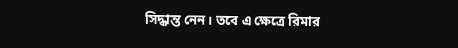সিদ্ধান্ত নেন। তবে এ ক্ষেত্রে রিমার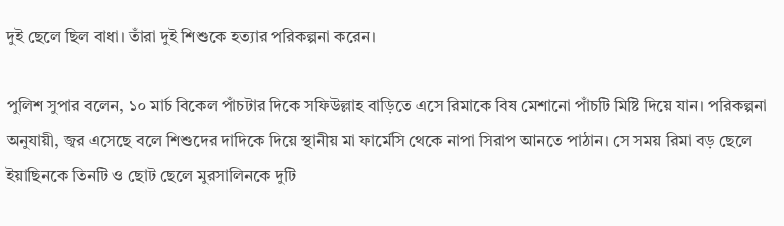দুই ছেলে ছিল বাধা। তাঁরা দুই শিশুকে হত্যার পরিকল্পনা করেন।

পুলিশ সুপার বলেন, ১০ মার্চ বিকেল পাঁচটার দিকে সফিউল্লাহ বাড়িতে এসে রিমাকে বিষ মেশানো পাঁচটি মিষ্টি দিয়ে যান। পরিকল্পনা অনুযায়ী, জ্বর এসেছে বলে শিশুদের দাদিকে দিয়ে স্থানীয় মা ফার্মেসি থেকে নাপা সিরাপ আনতে পাঠান। সে সময় রিমা বড় ছেলে ইয়াছিনকে তিনটি ও ছোট ছেলে মুরসালিনকে দুটি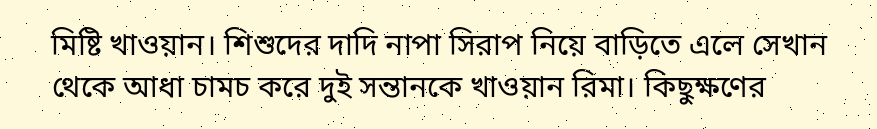মিষ্টি খাওয়ান। শিশুদের দাদি নাপা সিরাপ নিয়ে বাড়িতে এলে সেখান থেকে আধা চামচ করে দুই সন্তানকে খাওয়ান রিমা। কিছুক্ষণের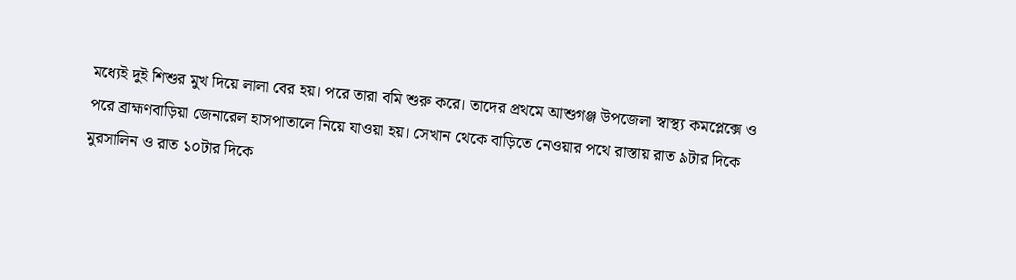মধ্যেই দুই শিশুর মুখ দিয়ে লালা বের হয়। পরে তারা বমি শুরু করে। তাদের প্রথমে আশুগঞ্জ উপজেলা স্বাস্থ্য কমপ্লেক্সে ও পরে ব্রাহ্মণবাড়িয়া জেনারেল হাসপাতালে নিয়ে যাওয়া হয়। সেখান থেকে বাড়িতে নেওয়ার পথে রাস্তায় রাত ৯টার দিকে মুরসালিন ও রাত ১০টার দিকে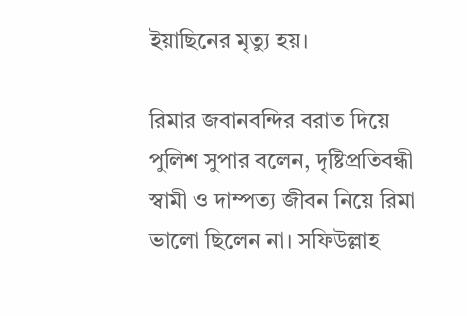ইয়াছিনের মৃত্যু হয়।

রিমার জবানবন্দির বরাত দিয়ে পুলিশ সুপার বলেন, দৃষ্টিপ্রতিবন্ধী স্বামী ও দাম্পত্য জীবন নিয়ে রিমা ভালো ছিলেন না। সফিউল্লাহ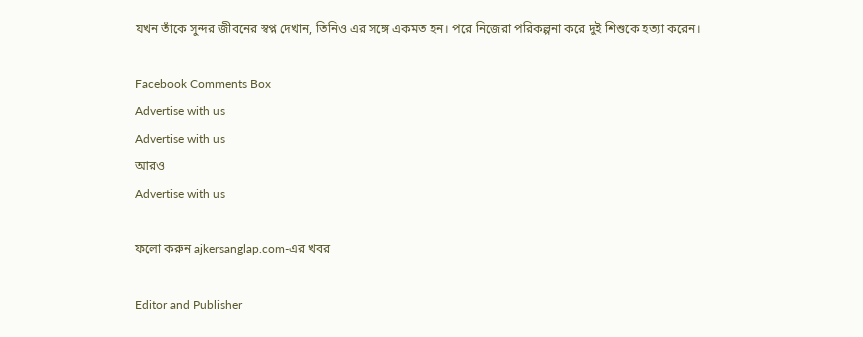যখন তাঁকে সুন্দর জীবনের স্বপ্ন দেখান, তিনিও এর সঙ্গে একমত হন। পরে নিজেরা পরিকল্পনা করে দুই শিশুকে হত্যা করেন।

Facebook Comments Box
Advertise with us
Advertise with us
আরও
Advertise with us

ফলো করুন ajkersanglap.com-এর খবর

Editor and Publisher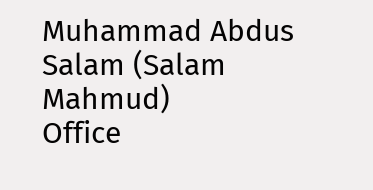Muhammad Abdus Salam (Salam Mahmud)
Office